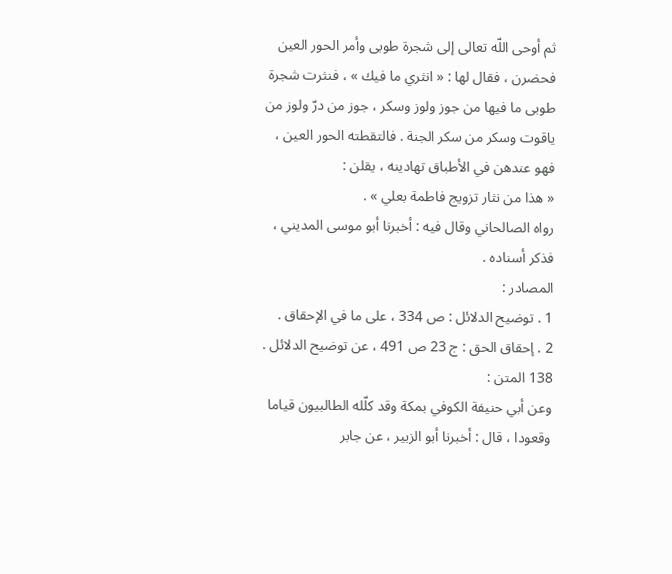ثم أوحى اللّه تعالى إلى شجرة طوبى وأمر الحور العين فحضرن ، فقال لها : « انثري ما فيك » ، فنثرت شجرة طوبى ما فيها من جوز ولوز وسكر ، جوز من درّ ولوز من ياقوت وسكر من سكر الجنة . فالتقطته الحور العين ، فهو عندهن في الأطباق تهادينه ، يقلن :
« هذا من نثار تزويج فاطمة بعلي » .
رواه الصالحاني وقال فيه : أخبرنا أبو موسى المديني ، فذكر أسناده .
المصادر :
1 . توضيح الدلائل : ص 334 ، على ما في الإحقاق .
2 . إحقاق الحق : ج 23 ص 491 ، عن توضيح الدلائل .
138 المتن :
وعن أبي حنيفة الكوفي بمكة وقد كلّله الطالبيون قياما وقعودا ، قال : أخبرنا أبو الزبير ، عن جابر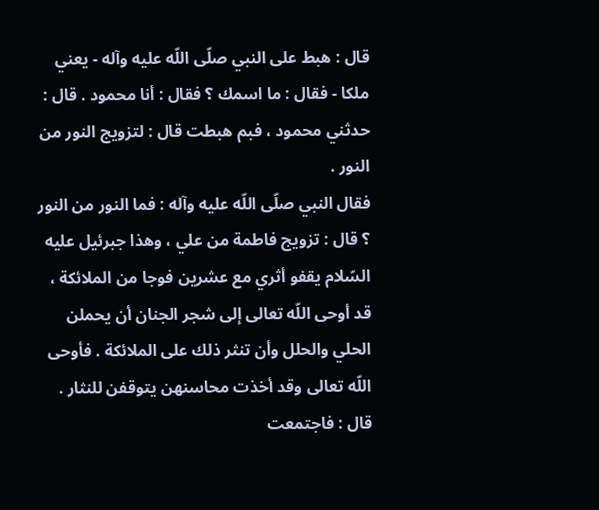قال : هبط على النبي صلّى اللّه عليه وآله - يعني ملكا - فقال : ما اسمك ؟ فقال : أنا محمود . قال : حدثني محمود ، فبم هبطت قال : لتزويج النور من النور .
فقال النبي صلّى اللّه عليه وآله : فما النور من النور ؟ قال : تزويج فاطمة من علي ، وهذا جبرئيل عليه السّلام يقفو أثري مع عشرين فوجا من الملائكة ، قد أوحى اللّه تعالى إلى شجر الجنان أن يحملن الحلي والحلل وأن تنثر ذلك على الملائكة . فأوحى اللّه تعالى وقد أخذت محاسنهن يتوقفن للنثار .
قال : فاجتمعت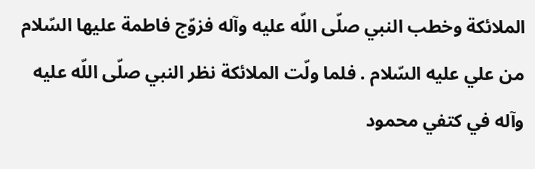الملائكة وخطب النبي صلّى اللّه عليه وآله فزوّج فاطمة عليها السّلام من علي عليه السّلام . فلما ولّت الملائكة نظر النبي صلّى اللّه عليه وآله في كتفي محمود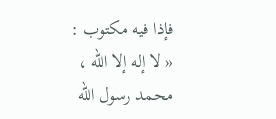فإذا فيه مكتوب : « لا إله إلا اللّه ، محمد رسول اللّه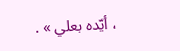، أيّده بعلي » .